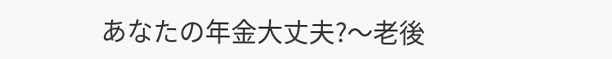あなたの年金大丈夫?〜老後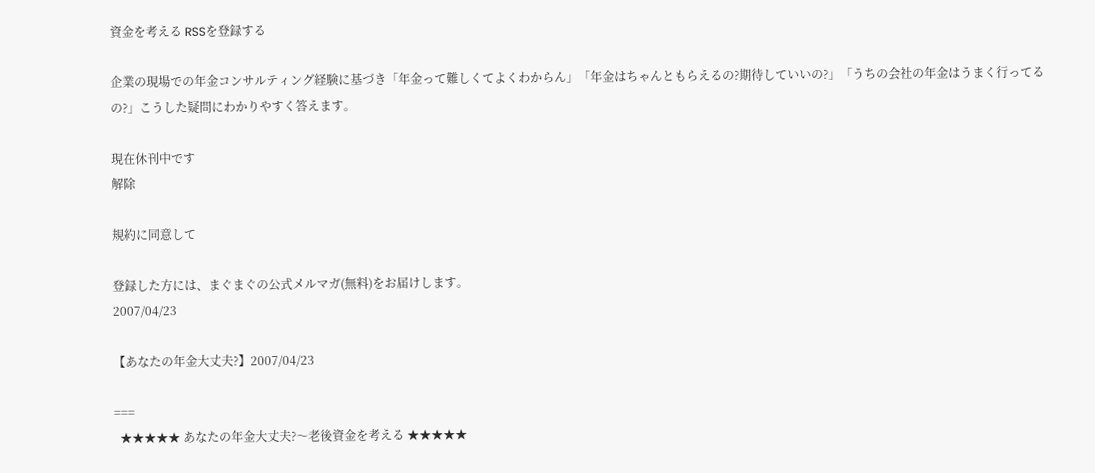資金を考える RSSを登録する

企業の現場での年金コンサルティング経験に基づき「年金って難しくてよくわからん」「年金はちゃんともらえるの?期待していいの?」「うちの会社の年金はうまく行ってるの?」こうした疑問にわかりやすく答えます。

現在休刊中です
解除

規約に同意して

登録した方には、まぐまぐの公式メルマガ(無料)をお届けします。
2007/04/23

【あなたの年金大丈夫?】2007/04/23

===
  ★★★★★ あなたの年金大丈夫?〜老後資金を考える ★★★★★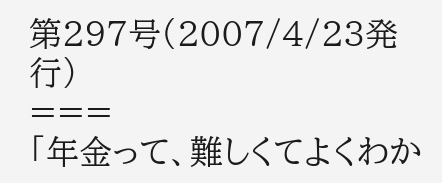第297号(2007/4/23発行)
===
「年金って、難しくてよくわか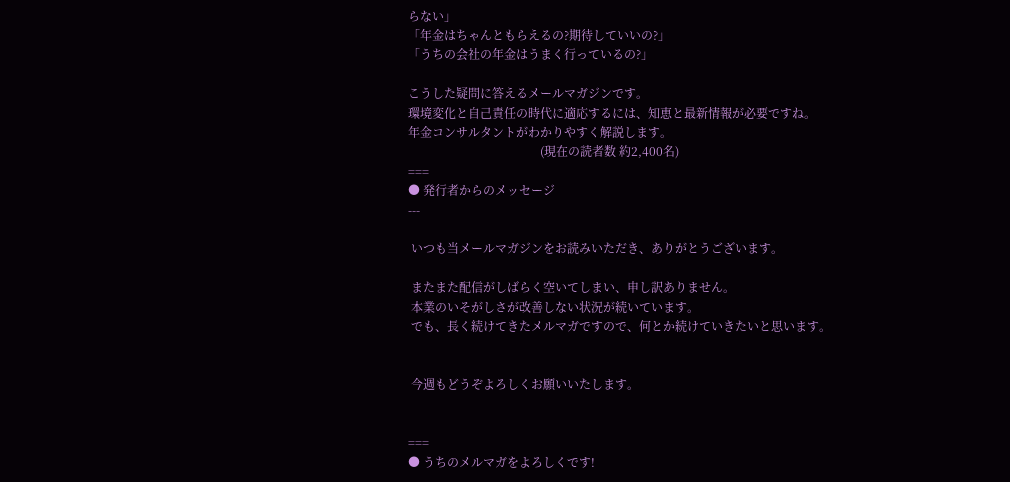らない」
「年金はちゃんともらえるの?期待していいの?」
「うちの会社の年金はうまく行っているの?」

こうした疑問に答えるメールマガジンです。
環境変化と自己責任の時代に適応するには、知恵と最新情報が必要ですね。
年金コンサルタントがわかりやすく解説します。
                                            (現在の読者数 約2,400名)
===
● 発行者からのメッセージ
---

 いつも当メールマガジンをお読みいただき、ありがとうございます。

 またまた配信がしばらく空いてしまい、申し訳ありません。
 本業のいそがしさが改善しない状況が続いています。
 でも、長く続けてきたメルマガですので、何とか続けていきたいと思います。


 今週もどうぞよろしくお願いいたします。


===
● うちのメルマガをよろしくです!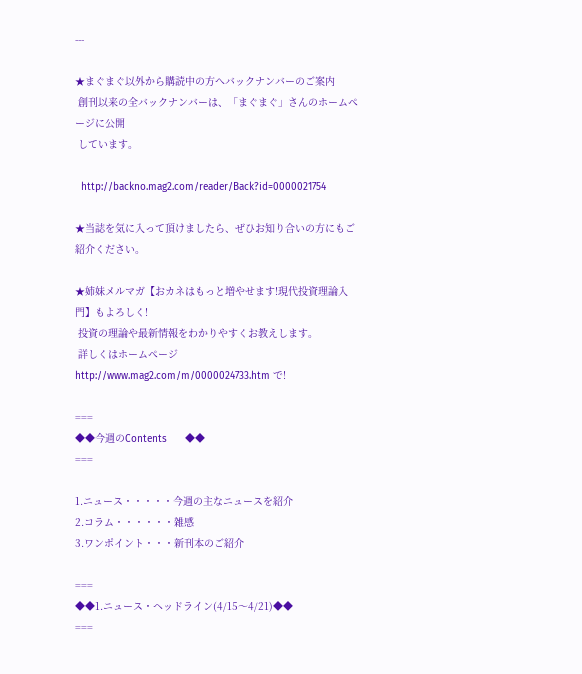---

★まぐまぐ以外から購読中の方へバックナンバーのご案内
 創刊以来の全バックナンバーは、「まぐまぐ」さんのホームページに公開
 しています。

  http://backno.mag2.com/reader/Back?id=0000021754

★当誌を気に入って頂けましたら、ぜひお知り合いの方にもご紹介ください。

★姉妹メルマガ【おカネはもっと増やせます!現代投資理論入門】もよろしく!
 投資の理論や最新情報をわかりやすくお教えします。
 詳しくはホームページ  http://www.mag2.com/m/0000024733.htm で!

===
◆◆今週のContents      ◆◆
===

1.ニュース・・・・・今週の主なニュースを紹介
2.コラム・・・・・・雑感
3.ワンポイント・・・新刊本のご紹介

===
◆◆1.ニュース・ヘッドライン(4/15〜4/21)◆◆
===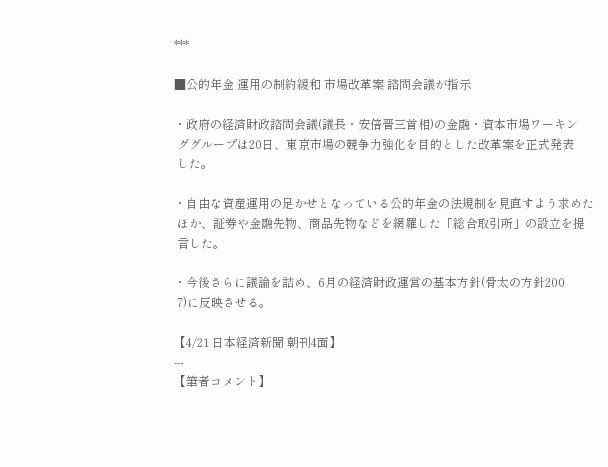***

■公的年金 運用の制約緩和 市場改革案 諮問会議が指示

・政府の経済財政諮問会議(議長・安倍晋三首相)の金融・資本市場ワーキン
 ググループは20日、東京市場の競争力強化を目的とした改革案を正式発表
 した。

・自由な資産運用の足かせとなっている公的年金の法規制を見直すよう求めた
 ほか、証券や金融先物、商品先物などを網羅した「総合取引所」の設立を提
 言した。

・今後さらに議論を詰め、6月の経済財政運営の基本方針(骨太の方針200
 7)に反映させる。

【4/21 日本経済新聞 朝刊4面】
---
【筆者コメント】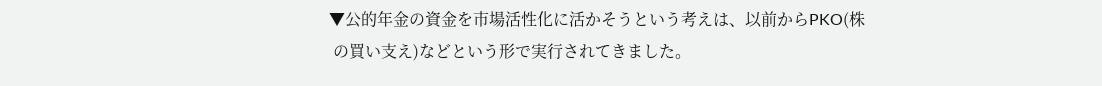▼公的年金の資金を市場活性化に活かそうという考えは、以前からPKO(株
 の買い支え)などという形で実行されてきました。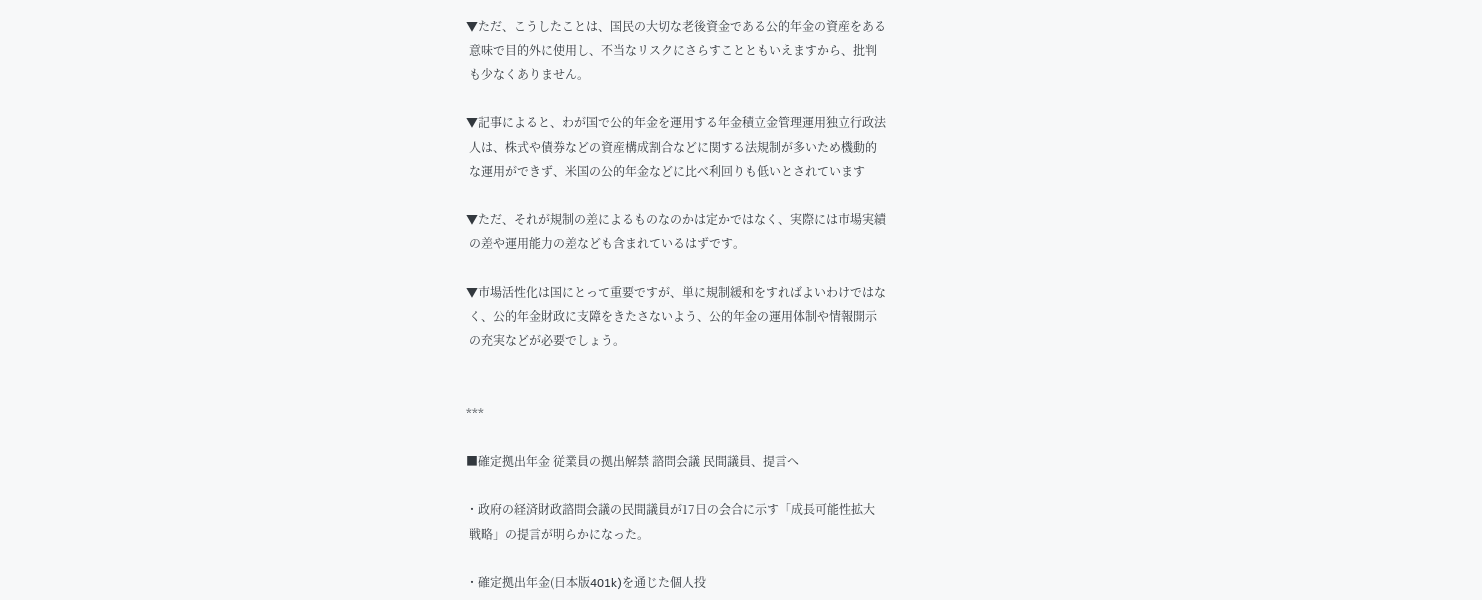▼ただ、こうしたことは、国民の大切な老後資金である公的年金の資産をある
 意味で目的外に使用し、不当なリスクにさらすことともいえますから、批判
 も少なくありません。

▼記事によると、わが国で公的年金を運用する年金積立金管理運用独立行政法
 人は、株式や債券などの資産構成割合などに関する法規制が多いため機動的
 な運用ができず、米国の公的年金などに比べ利回りも低いとされています

▼ただ、それが規制の差によるものなのかは定かではなく、実際には市場実績
 の差や運用能力の差なども含まれているはずです。

▼市場活性化は国にとって重要ですが、単に規制緩和をすればよいわけではな
 く、公的年金財政に支障をきたさないよう、公的年金の運用体制や情報開示
 の充実などが必要でしょう。


***

■確定拠出年金 従業員の拠出解禁 諮問会議 民間議員、提言へ

・政府の経済財政諮問会議の民間議員が17日の会合に示す「成長可能性拡大
 戦略」の提言が明らかになった。

・確定拠出年金(日本版401k)を通じた個人投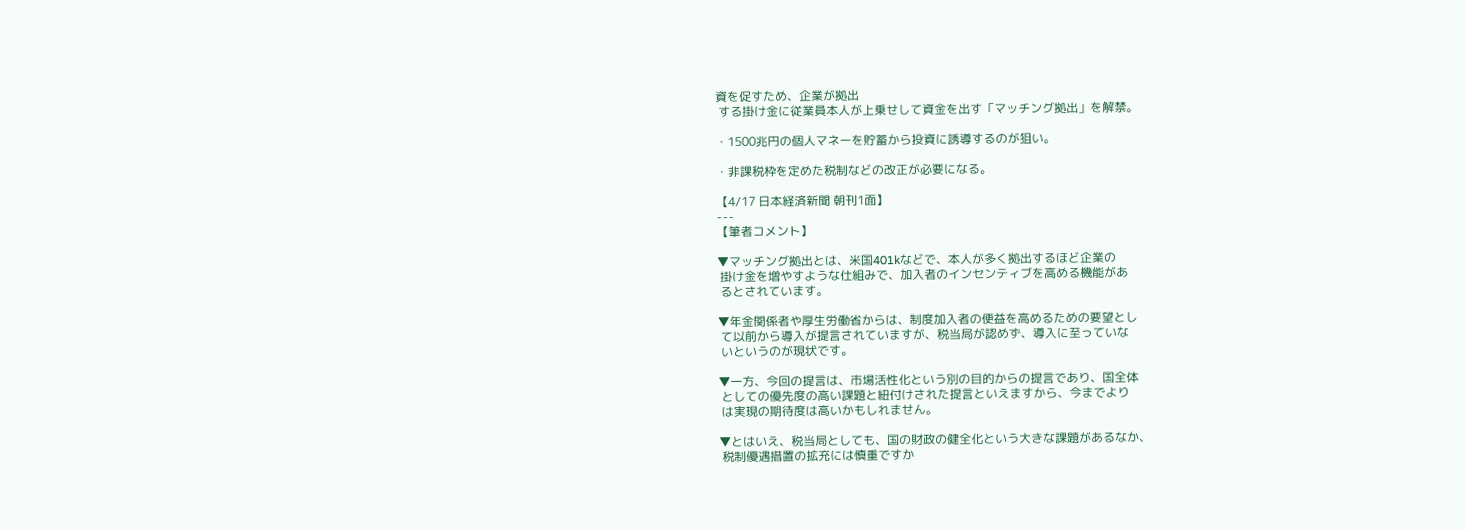資を促すため、企業が拠出
 する掛け金に従業員本人が上乗せして資金を出す「マッチング拠出」を解禁。

・1500兆円の個人マネーを貯蓄から投資に誘導するのが狙い。

・非課税枠を定めた税制などの改正が必要になる。

【4/17 日本経済新聞 朝刊1面】
---
【筆者コメント】

▼マッチング拠出とは、米国401kなどで、本人が多く拠出するほど企業の
 掛け金を増やすような仕組みで、加入者のインセンティブを高める機能があ
 るとされています。

▼年金関係者や厚生労働省からは、制度加入者の便益を高めるための要望とし
 て以前から導入が提言されていますが、税当局が認めず、導入に至っていな
 いというのが現状です。

▼一方、今回の提言は、市場活性化という別の目的からの提言であり、国全体
 としての優先度の高い課題と紐付けされた提言といえますから、今までより
 は実現の期待度は高いかもしれません。

▼とはいえ、税当局としても、国の財政の健全化という大きな課題があるなか、
 税制優遇措置の拡充には慎重ですか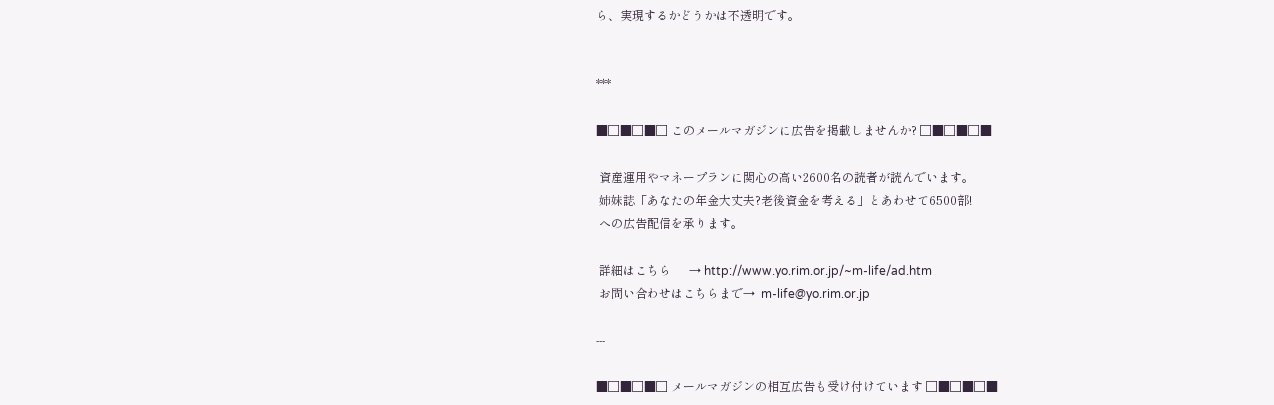ら、実現するかどうかは不透明です。


***

■□■□■□ このメールマガジンに広告を掲載しませんか? □■□■□■

 資産運用やマネープランに関心の高い2600名の読者が読んでいます。
 姉妹誌「あなたの年金大丈夫?老後資金を考える」とあわせて6500部!
 への広告配信を承ります。

 詳細はこちら      → http://www.yo.rim.or.jp/~m-life/ad.htm
 お問い合わせはこちらまで→  m-life@yo.rim.or.jp

---

■□■□■□ メールマガジンの相互広告も受け付けています □■□■□■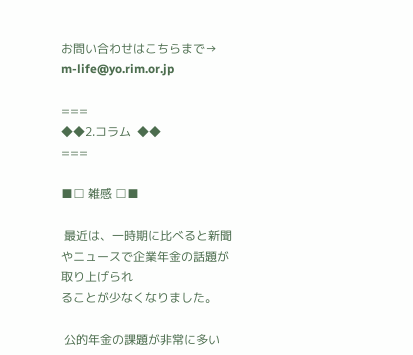お問い合わせはこちらまで→  m-life@yo.rim.or.jp

===
◆◆2.コラム  ◆◆
===

■□ 雑感 □■

 最近は、一時期に比べると新聞やニュースで企業年金の話題が取り上げられ
ることが少なくなりました。

 公的年金の課題が非常に多い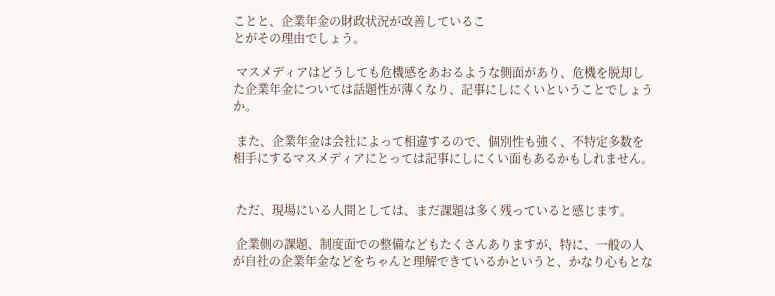ことと、企業年金の財政状況が改善しているこ
とがその理由でしょう。

 マスメディアはどうしても危機感をあおるような側面があり、危機を脱却し
た企業年金については話題性が薄くなり、記事にしにくいということでしょう
か。

 また、企業年金は会社によって相違するので、個別性も強く、不特定多数を
相手にするマスメディアにとっては記事にしにくい面もあるかもしれません。


 ただ、現場にいる人間としては、まだ課題は多く残っていると感じます。

 企業側の課題、制度面での整備などもたくさんありますが、特に、一般の人
が自社の企業年金などをちゃんと理解できているかというと、かなり心もとな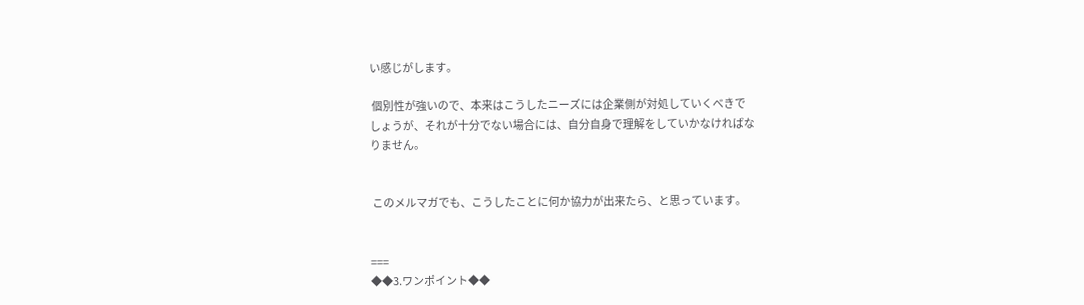い感じがします。

 個別性が強いので、本来はこうしたニーズには企業側が対処していくべきで
しょうが、それが十分でない場合には、自分自身で理解をしていかなければな
りません。


 このメルマガでも、こうしたことに何か協力が出来たら、と思っています。


===
◆◆3.ワンポイント◆◆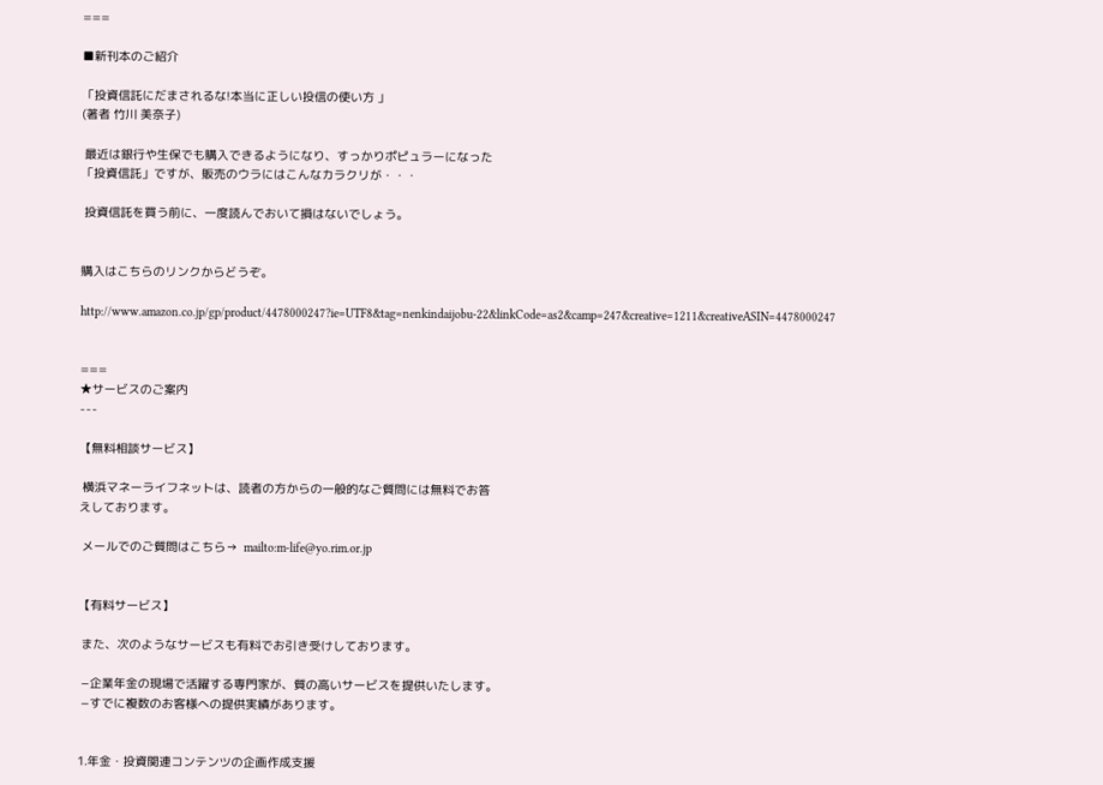===

■新刊本のご紹介

「投資信託にだまされるな!本当に正しい投信の使い方 」
(著者 竹川 美奈子)

 最近は銀行や生保でも購入できるようになり、すっかりポピュラーになった
「投資信託」ですが、販売のウラにはこんなカラクリが・・・

 投資信託を買う前に、一度読んでおいて損はないでしょう。


購入はこちらのリンクからどうぞ。

http://www.amazon.co.jp/gp/product/4478000247?ie=UTF8&tag=nenkindaijobu-22&linkCode=as2&camp=247&creative=1211&creativeASIN=4478000247


===
★サービスのご案内
---

【無料相談サービス】

 横浜マネーライフネットは、読者の方からの一般的なご質問には無料でお答
えしております。

 メールでのご質問はこちら→  mailto:m-life@yo.rim.or.jp


【有料サービス】

 また、次のようなサービスも有料でお引き受けしております。

 −企業年金の現場で活躍する専門家が、質の高いサービスを提供いたします。
 −すでに複数のお客様への提供実績があります。


1.年金・投資関連コンテンツの企画作成支援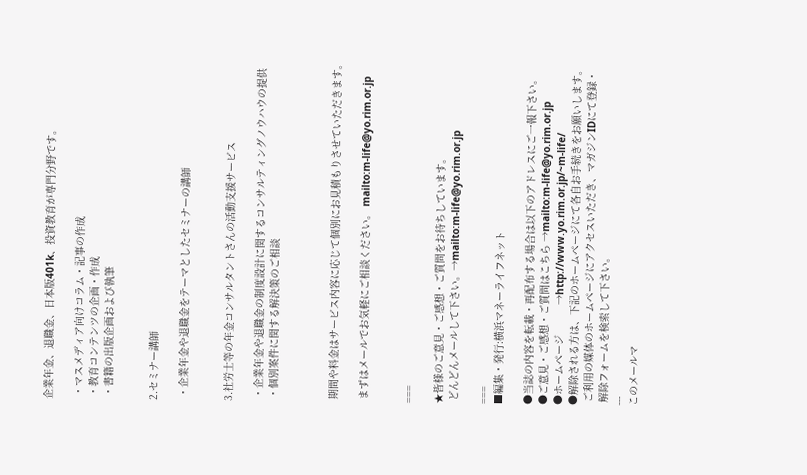企業年金、退職金、日本版401k、投資教育が専門分野です。

 ・マスメディア向けコラム・記事の作成
 ・教育コンテンツの企画・作成
 ・書籍の出版企画および執筆


2.セミナー講師

 ・企業年金や退職金をテーマとしたセミナーの講師


3.社労士等の年金コンサルタントさんの活動支援サービス

 ・企業年金や退職金の制度設計に関するコンサルティングノウハウの提供
 ・個別案件に関する解決策のご相談



 期間や料金はサービス内容に応じて個別にお見積もりさせていただきます。

 まずはメールでお気軽にご相談ください。 mailto:m-life@yo.rim.or.jp


===

★皆様のご意見・ご感想・ご質問をお待ちしています。
 どんどんメールして下さい。→mailto:m-life@yo.rim.or.jp

===
■編集・発行:横浜マネーライフネット

●当誌の内容を転載・再配布する場合は以下のアドレスにご一報下さい。
●ご意見・ご感想・ご質問はこちら →mailto:m-life@yo.rim.or.jp
●ホームページ          →http://www.yo.rim.or.jp/~m-life/
●解除される方は、下記のホームページにて各自お手続きをお願いします。
 ご利用の媒体のホームページにアクセスいただき、マガジンIDにて登録・
 解除フォームを検索して下さい。
---
このメールマ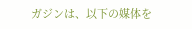ガジンは、以下の媒体を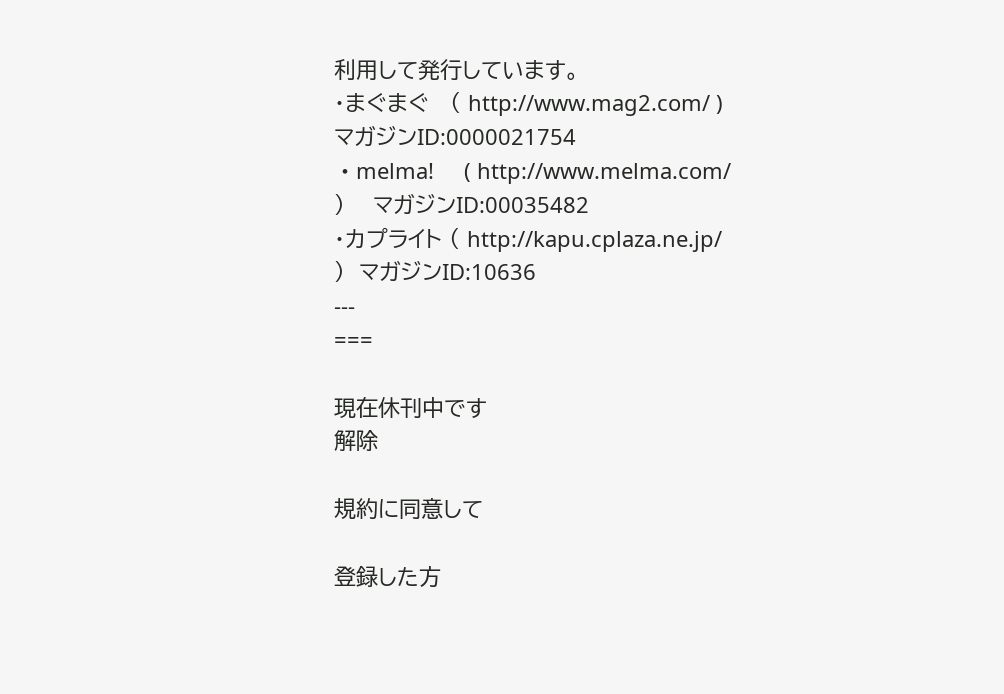利用して発行しています。
・まぐまぐ   ( http://www.mag2.com/ )     マガジンID:0000021754
・melma!     ( http://www.melma.com/ )    マガジンID:00035482
・カプライト ( http://kapu.cplaza.ne.jp/ )  マガジンID:10636
---
===

現在休刊中です
解除

規約に同意して

登録した方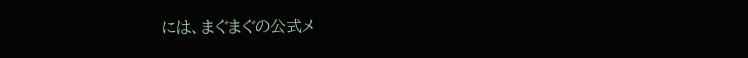には、まぐまぐの公式メ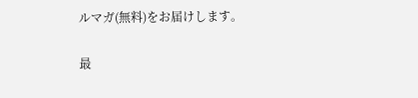ルマガ(無料)をお届けします。

最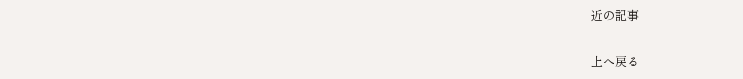近の記事

上へ戻る